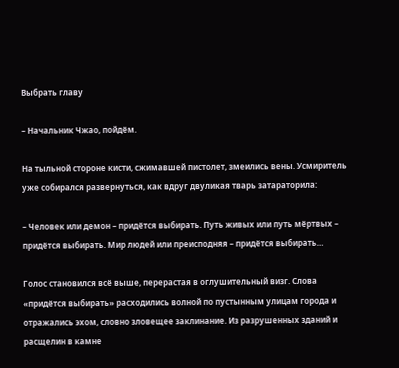Выбрать главу

– Начальник Чжао, пойдём.

На тыльной стороне кисти, сжимавшей пистолет, змеились вены. Усмиритель уже собирался развернуться, как вдруг двуликая тварь затараторила:

– Человек или демон – придётся выбирать. Путь живых или путь мёртвых – придётся выбирать. Мир людей или преисподняя – придётся выбирать…

Голос становился всё выше, перерастая в оглушительный визг. Слова «придётся выбирать» расходились волной по пустынным улицам города и отражались эхом, словно зловещее заклинание. Из разрушенных зданий и расщелин в камне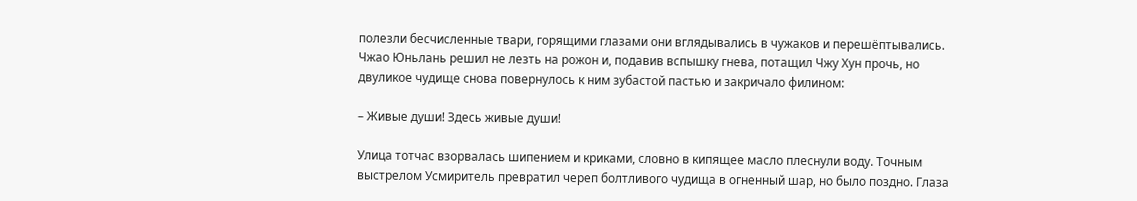полезли бесчисленные твари, горящими глазами они вглядывались в чужаков и перешёптывались. Чжао Юньлань решил не лезть на рожон и, подавив вспышку гнева, потащил Чжу Хун прочь, но двуликое чудище снова повернулось к ним зубастой пастью и закричало филином:

– Живые души! Здесь живые души!

Улица тотчас взорвалась шипением и криками, словно в кипящее масло плеснули воду. Точным выстрелом Усмиритель превратил череп болтливого чудища в огненный шар, но было поздно. Глаза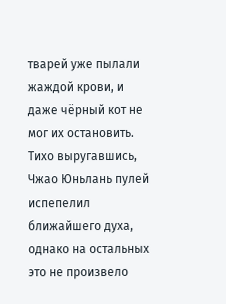тварей уже пылали жаждой крови, и даже чёрный кот не мог их остановить. Тихо выругавшись, Чжао Юньлань пулей испепелил ближайшего духа, однако на остальных это не произвело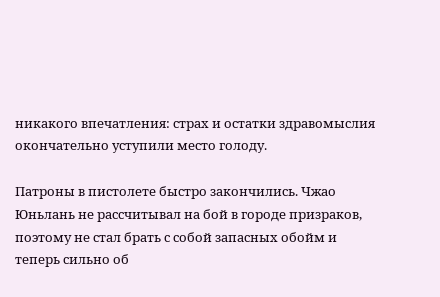никакого впечатления: страх и остатки здравомыслия окончательно уступили место голоду.

Патроны в пистолете быстро закончились. Чжао Юньлань не рассчитывал на бой в городе призраков, поэтому не стал брать с собой запасных обойм и теперь сильно об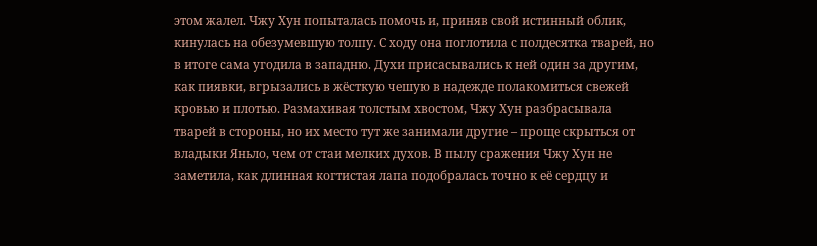этом жалел. Чжу Хун попыталась помочь и, приняв свой истинный облик, кинулась на обезумевшую толпу. С ходу она поглотила с полдесятка тварей, но в итоге сама угодила в западню. Духи присасывались к ней один за другим, как пиявки, вгрызались в жёсткую чешую в надежде полакомиться свежей кровью и плотью. Размахивая толстым хвостом, Чжу Хун разбрасывала тварей в стороны, но их место тут же занимали другие – проще скрыться от владыки Яньло, чем от стаи мелких духов. В пылу сражения Чжу Хун не заметила, как длинная когтистая лапа подобралась точно к её сердцу и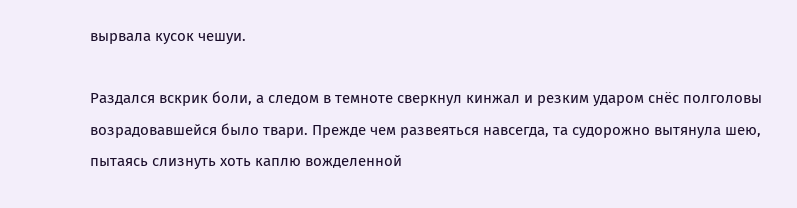вырвала кусок чешуи.

Раздался вскрик боли, а следом в темноте сверкнул кинжал и резким ударом снёс полголовы возрадовавшейся было твари. Прежде чем развеяться навсегда, та судорожно вытянула шею, пытаясь слизнуть хоть каплю вожделенной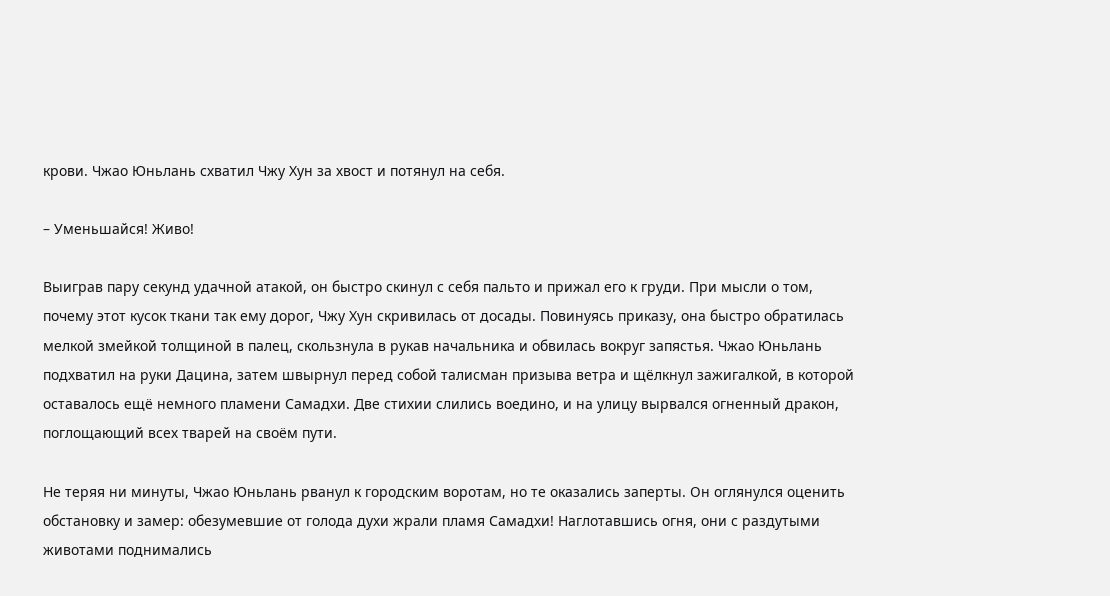крови. Чжао Юньлань схватил Чжу Хун за хвост и потянул на себя.

– Уменьшайся! Живо!

Выиграв пару секунд удачной атакой, он быстро скинул с себя пальто и прижал его к груди. При мысли о том, почему этот кусок ткани так ему дорог, Чжу Хун скривилась от досады. Повинуясь приказу, она быстро обратилась мелкой змейкой толщиной в палец, скользнула в рукав начальника и обвилась вокруг запястья. Чжао Юньлань подхватил на руки Дацина, затем швырнул перед собой талисман призыва ветра и щёлкнул зажигалкой, в которой оставалось ещё немного пламени Самадхи. Две стихии слились воедино, и на улицу вырвался огненный дракон, поглощающий всех тварей на своём пути.

Не теряя ни минуты, Чжао Юньлань рванул к городским воротам, но те оказались заперты. Он оглянулся оценить обстановку и замер: обезумевшие от голода духи жрали пламя Самадхи! Наглотавшись огня, они с раздутыми животами поднимались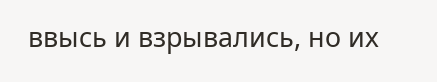ввысь и взрывались, но их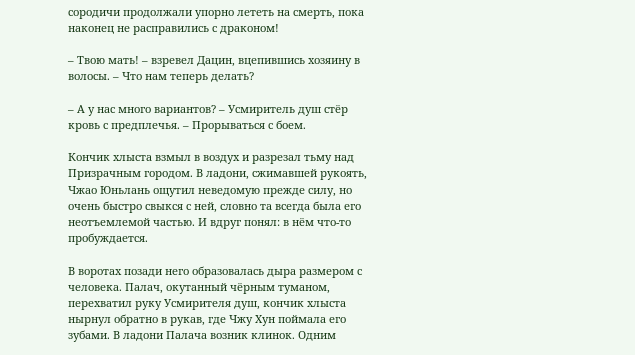сородичи продолжали упорно лететь на смерть, пока наконец не расправились с драконом!

– Твою мать! – взревел Дацин, вцепившись хозяину в волосы. – Что нам теперь делать?

– А у нас много вариантов? – Усмиритель душ стёр кровь с предплечья. – Прорываться с боем.

Кончик хлыста взмыл в воздух и разрезал тьму над Призрачным городом. В ладони, сжимавшей рукоять, Чжао Юньлань ощутил неведомую прежде силу, но очень быстро свыкся с ней, словно та всегда была его неотъемлемой частью. И вдруг понял: в нём что-то пробуждается.

В воротах позади него образовалась дыра размером с человека. Палач, окутанный чёрным туманом, перехватил руку Усмирителя душ, кончик хлыста нырнул обратно в рукав, где Чжу Хун поймала его зубами. В ладони Палача возник клинок. Одним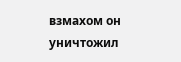взмахом он уничтожил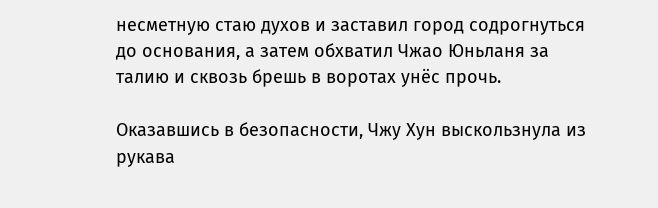несметную стаю духов и заставил город содрогнуться до основания, а затем обхватил Чжао Юньланя за талию и сквозь брешь в воротах унёс прочь.

Оказавшись в безопасности, Чжу Хун выскользнула из рукава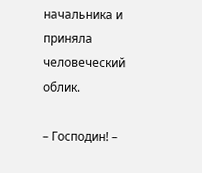начальника и приняла человеческий облик.

– Господин! –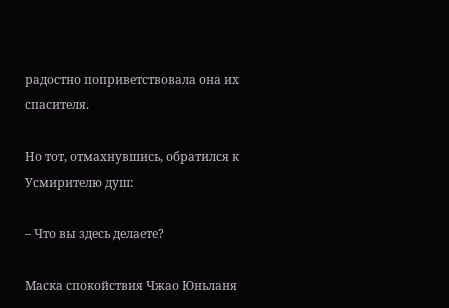радостно поприветствовала она их спасителя.

Но тот, отмахнувшись, обратился к Усмирителю душ:

– Что вы здесь делаете?

Маска спокойствия Чжао Юньланя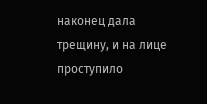наконец дала трещину, и на лице проступило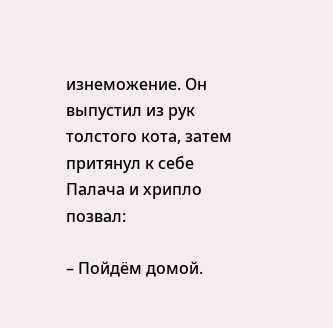изнеможение. Он выпустил из рук толстого кота, затем притянул к себе Палача и хрипло позвал:

– Пойдём домой.